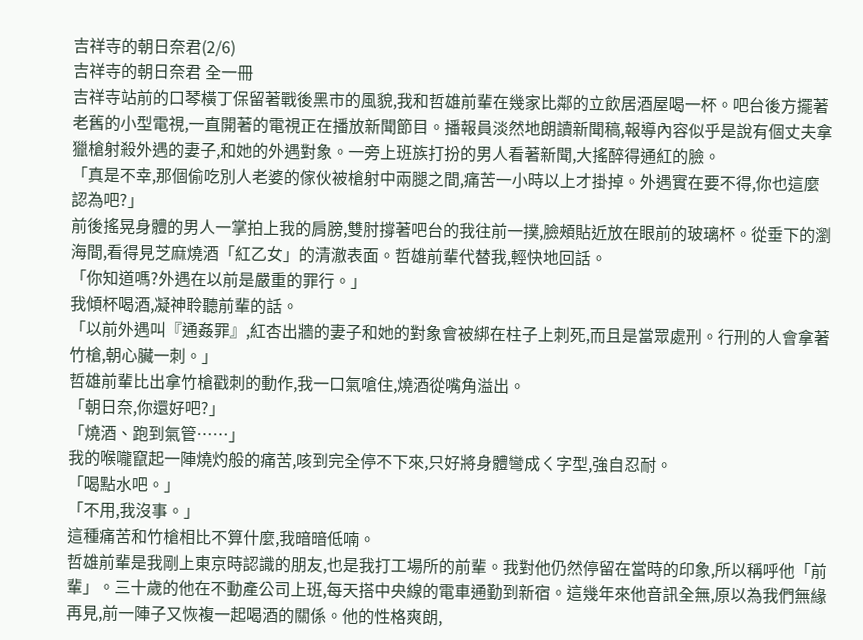吉祥寺的朝日奈君(2/6)
吉祥寺的朝日奈君 全一冊
吉祥寺站前的口琴橫丁保留著戰後黑市的風貌,我和哲雄前輩在幾家比鄰的立飲居酒屋喝一杯。吧台後方擺著老舊的小型電視,一直開著的電視正在播放新聞節目。播報員淡然地朗讀新聞稿,報導內容似乎是說有個丈夫拿獵槍射殺外遇的妻子,和她的外遇對象。一旁上班族打扮的男人看著新聞,大搖醉得通紅的臉。
「真是不幸,那個偷吃別人老婆的傢伙被槍射中兩腿之間,痛苦一小時以上才掛掉。外遇實在要不得,你也這麼認為吧?」
前後搖晃身體的男人一掌拍上我的肩膀,雙肘撐著吧台的我往前一撲,臉頰貼近放在眼前的玻璃杯。從垂下的瀏海間,看得見芝麻燒酒「紅乙女」的清澈表面。哲雄前輩代替我,輕快地回話。
「你知道嗎?外遇在以前是嚴重的罪行。」
我傾杯喝酒,凝神聆聽前輩的話。
「以前外遇叫『通姦罪』,紅杏出牆的妻子和她的對象會被綁在柱子上刺死,而且是當眾處刑。行刑的人會拿著竹槍,朝心臟一刺。」
哲雄前輩比出拿竹槍戳刺的動作,我一口氣嗆住,燒酒從嘴角溢出。
「朝日奈,你還好吧?」
「燒酒、跑到氣管……」
我的喉嚨竄起一陣燒灼般的痛苦,咳到完全停不下來,只好將身體彎成ㄑ字型,強自忍耐。
「喝點水吧。」
「不用,我沒事。」
這種痛苦和竹槍相比不算什麼,我暗暗低喃。
哲雄前輩是我剛上東京時認識的朋友,也是我打工場所的前輩。我對他仍然停留在當時的印象,所以稱呼他「前輩」。三十歲的他在不動產公司上班,每天搭中央線的電車通勤到新宿。這幾年來他音訊全無,原以為我們無緣再見,前一陣子又恢複一起喝酒的關係。他的性格爽朗,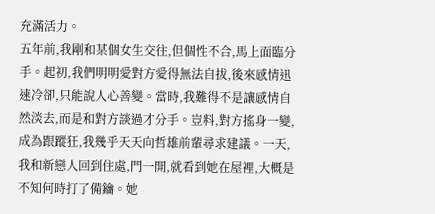充滿活力。
五年前,我剛和某個女生交往,但個性不合,馬上面臨分手。起初,我們明明愛對方愛得無法自拔,後來感情迅速冷卻,只能說人心善變。當時,我難得不是讓感情自然淡去,而是和對方談過才分手。豈料,對方搖身一變,成為跟蹤狂,我幾乎天天向哲雄前輩尋求建議。一天,我和新戀人回到住處,門一開,就看到她在屋裡,大概是不知何時打了備鑰。她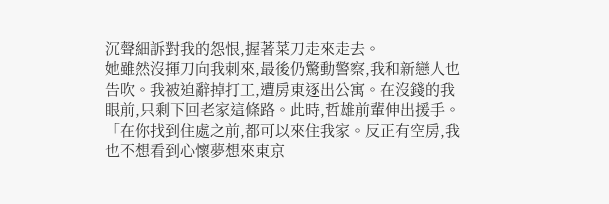沉聲細訴對我的怨恨,握著菜刀走來走去。
她雖然沒揮刀向我刺來,最後仍驚動警察,我和新戀人也告吹。我被迫辭掉打工,遭房東逐出公寓。在沒錢的我眼前,只剩下回老家這條路。此時,哲雄前輩伸出援手。
「在你找到住處之前,都可以來住我家。反正有空房,我也不想看到心懷夢想來東京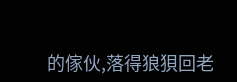的傢伙,落得狼狽回老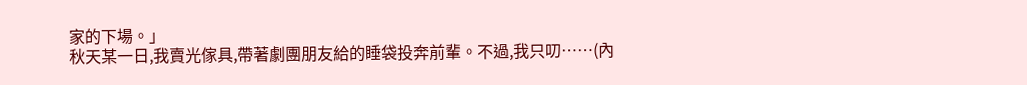家的下場。」
秋天某一日,我賣光傢具,帶著劇團朋友給的睡袋投奔前輩。不過,我只叨……(內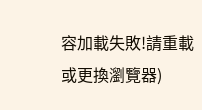容加載失敗!請重載或更換瀏覽器)